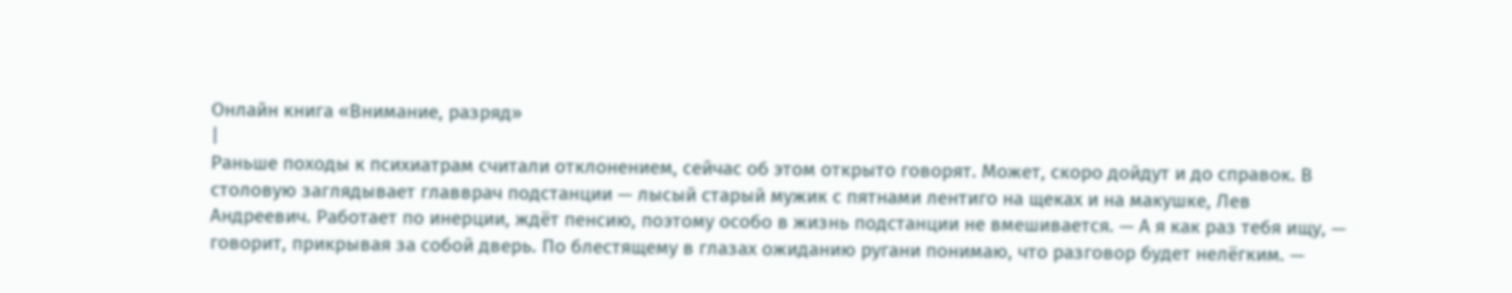Онлайн книга «Внимание, разряд»
|
Раньше походы к психиатрам считали отклонением, сейчас об этом открыто говорят. Может, скоро дойдут и до справок. В столовую заглядывает главврач подстанции — лысый старый мужик с пятнами лентиго на щеках и на макушке, Лев Андреевич. Работает по инерции, ждёт пенсию, поэтому особо в жизнь подстанции не вмешивается. — А я как раз тебя ищу, — говорит, прикрывая за собой дверь. По блестящему в глазах ожиданию ругани понимаю, что разговор будет нелёгким. —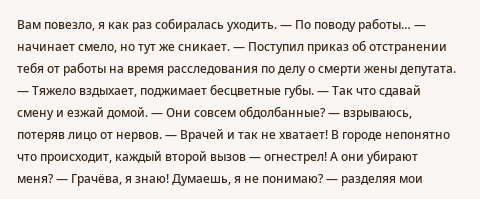Вам повезло, я как раз собиралась уходить. — По поводу работы… — начинает смело, но тут же сникает. — Поступил приказ об отстранении тебя от работы на время расследования по делу о смерти жены депутата. — Тяжело вздыхает, поджимает бесцветные губы. — Так что сдавай смену и езжай домой. — Они совсем обдолбанные? — взрываюсь, потеряв лицо от нервов. — Врачей и так не хватает! В городе непонятно что происходит, каждый второй вызов — огнестрел! А они убирают меня? — Грачёва, я знаю! Думаешь, я не понимаю? — разделяя мои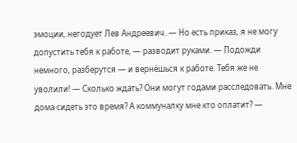эмоции, негодует Лев Андреевич. — Но есть приказ, я не могу допустить тебя к работе, — разводит руками. — Подожди немного, разберутся — и вернёшься к работе. Тебя же не уволили! — Сколько ждать? Они могут годами расследовать. Мне дома сидеть это время? А коммуналку мне кто оплатит? —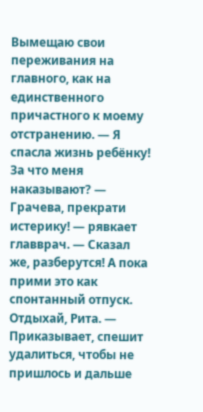Вымещаю свои переживания на главного, как на единственного причастного к моему отстранению. — Я спасла жизнь ребёнку! За что меня наказывают? — Грачева, прекрати истерику! — рявкает главврач. — Сказал же, разберутся! А пока прими это как спонтанный отпуск. Отдыхай, Рита. — Приказывает, спешит удалиться, чтобы не пришлось и дальше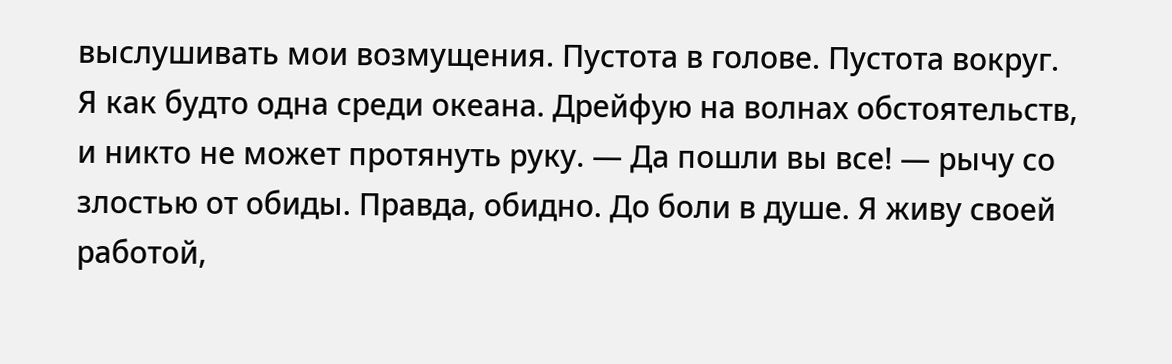выслушивать мои возмущения. Пустота в голове. Пустота вокруг. Я как будто одна среди океана. Дрейфую на волнах обстоятельств, и никто не может протянуть руку. — Да пошли вы все! — рычу со злостью от обиды. Правда, обидно. До боли в душе. Я живу своей работой,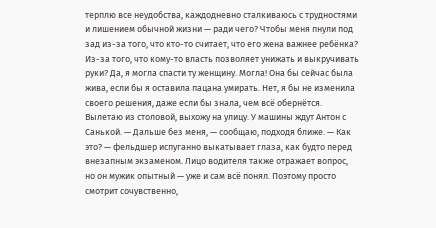терплю все неудобства, каждодневно сталкиваюсь с трудностями и лишением обычной жизни — ради чего? Чтобы меня пнули под зад из-за того, что кто-то считает, что его жена важнее ребёнка? Из-за того, что кому-то власть позволяет унижать и выкручивать руки? Да, я могла спасти ту женщину. Могла! Она бы сейчас была жива, если бы я оставила пацана умирать. Нет, я бы не изменила своего решения, даже если бы знала, чем всё обернётся. Вылетаю из столовой, выхожу на улицу. У машины ждут Антон с Санькой. — Дальше без меня, — сообщаю, подходя ближе. — Как это? — фельдшер испуганно выкатывает глаза, как будто перед внезапным экзаменом. Лицо водителя также отражает вопрос, но он мужик опытный — уже и сам всё понял. Поэтому просто смотрит сочувственно,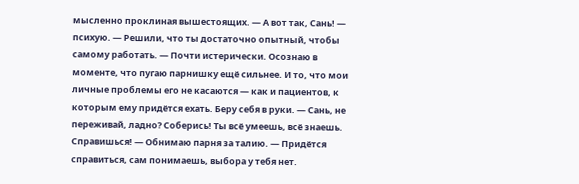мысленно проклиная вышестоящих. — А вот так, Сань! — психую. — Решили, что ты достаточно опытный, чтобы самому работать. — Почти истерически. Осознаю в моменте, что пугаю парнишку ещё сильнее. И то, что мои личные проблемы его не касаются — как и пациентов, к которым ему придётся ехать. Беру себя в руки. — Сань, не переживай, ладно? Соберись! Ты всё умеешь, всё знаешь. Справишься! — Обнимаю парня за талию. — Придётся справиться, сам понимаешь, выбора у тебя нет.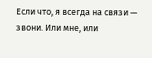Если что, я всегда на связи — звони. Или мне, или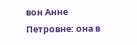вон Анне Петровне: она в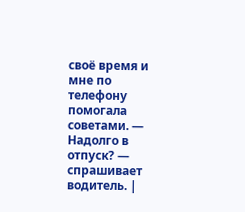своё время и мне по телефону помогала советами. — Надолго в отпуск? — спрашивает водитель. |